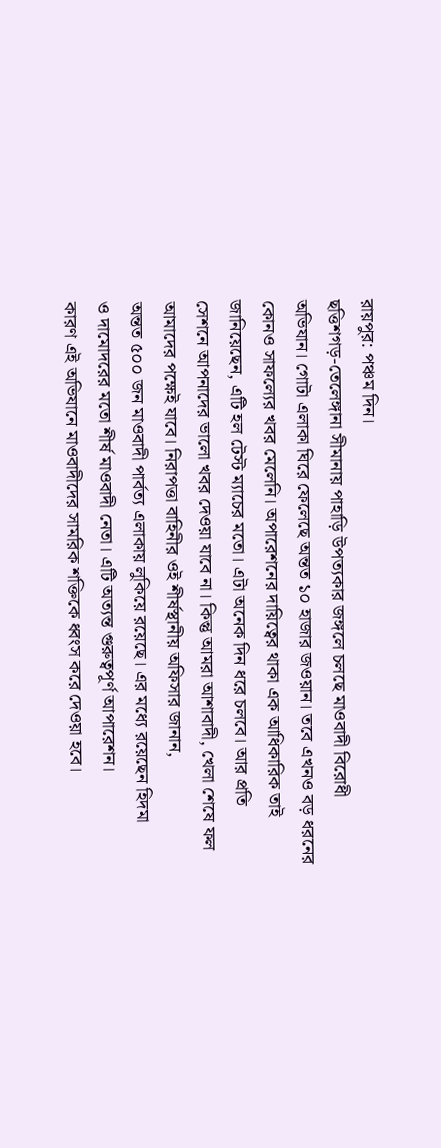রায়পুর: পঞ্চম দিন।
ছত্তিশগড়-তেলেঙ্গানা সীমানায় পাহাড়ি উপত্যকার জঙ্গলে চলছে মাওবাদী বিরোধী
অভিযান। গোটা এলাকা ঘিরে ফেলেছে অন্তত ১০ হাজার জওয়ান। তবে এখনও বড় ধরনের
কোনও সাফল্যের খবর মেলেনি। অপারেশনের দায়িত্বের থাকা এক আধিকারিক তাই
জানিয়েছেন, এটি হল টেস্ট ম্যাচের মতো। এটা অনেক দিন ধরে চলবে। আর প্রতি
সেশনে আপনাদের ভালো খবর দেওয়া যাবে না। কিন্তু আমরা আশাবাদী, খেলা শেষে ফল
আমাদের পক্ষেই যাবে। নিরাপত্তা বাহিনীর ওই শীর্ষস্থানীয় অফিসার জানান,
অন্তত ৫০০ জন মাওবাদী পার্বত্য এলাকায় লুকিয়ে রয়েছে। এর মধ্যে রয়েছেন হিদমা
ও দামোদরের মতো শীর্ষ মাওবাদী নেতা। এটি অত্যন্ত গুরুত্বপূর্ণ আপারেশন।
কারণ এই অভিযানে মাওবাদীদের সামরিক শক্তিকে ধ্বংস করে দেওয়া হবে।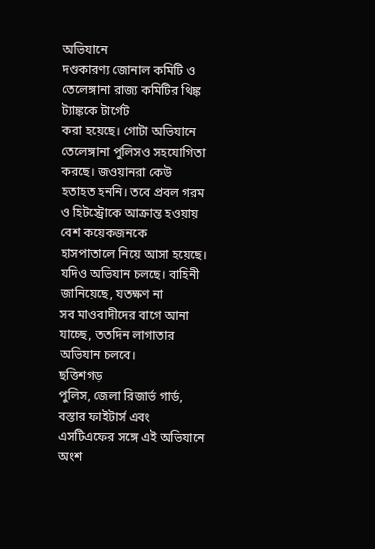অভিযানে
দণ্ডকারণ্য জোনাল কমিটি ও তেলেঙ্গানা রাজ্য কমিটির থিঙ্ক ট্যাঙ্ককে টার্গেট
করা হয়েছে। গোটা অভিযানে তেলেঙ্গানা পুলিসও সহযোগিতা করছে। জওয়ানরা কেউ
হতাহত হননি। তবে প্রবল গরম ও হিটস্ট্রোকে আক্রান্ত হওয়ায় বেশ কয়েকজনকে
হাসপাতালে নিয়ে আসা হয়েছে। যদিও অভিযান চলছে। বাহিনী জানিয়েছে, যতক্ষণ না
সব মাওবাদীদের বাগে আনা যাচ্ছে, ততদিন লাগাতার অভিযান চলবে।
ছত্তিশগড়
পুলিস, জেলা রিজার্ভ গার্ড, বস্তার ফাইটার্স এবং এসটিএফের সঙ্গে এই অভিযানে
অংশ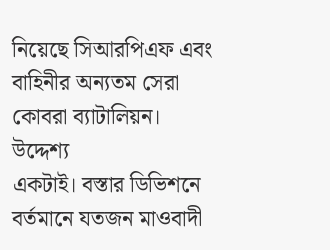নিয়েছে সিআরপিএফ এবং বাহিনীর অন্যতম সেরা কোবরা ব্যাটালিয়ন। উদ্দেশ্য
একটাই। বস্তার ডিভিশনে বর্তমানে যতজন মাওবাদী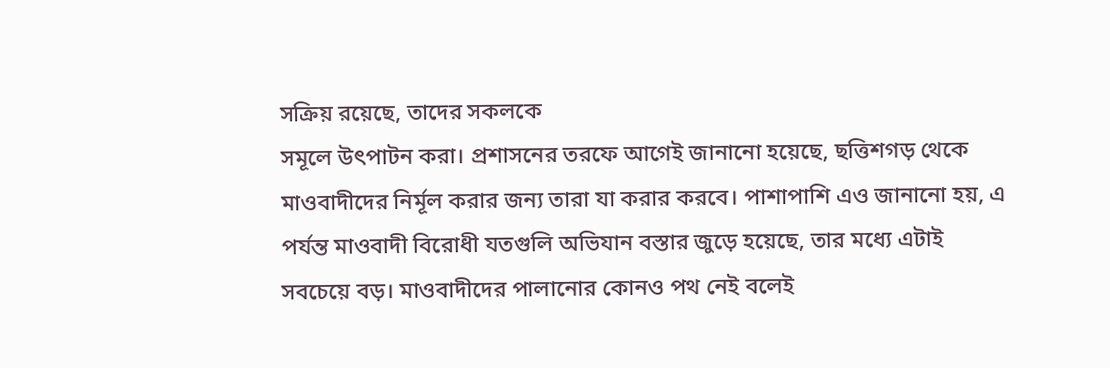সক্রিয় রয়েছে, তাদের সকলকে
সমূলে উৎপাটন করা। প্রশাসনের তরফে আগেই জানানো হয়েছে, ছত্তিশগড় থেকে
মাওবাদীদের নির্মূল করার জন্য তারা যা করার করবে। পাশাপাশি এও জানানো হয়, এ
পর্যন্ত মাওবাদী বিরোধী যতগুলি অভিযান বস্তার জুড়ে হয়েছে, তার মধ্যে এটাই
সবচেয়ে বড়। মাওবাদীদের পালানোর কোনও পথ নেই বলেই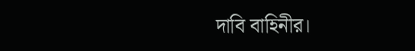দাবি বাহিনীর।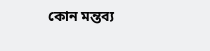কোন মন্তব্য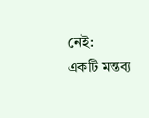নেই:
একটি মন্তব্য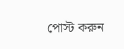পোস্ট করুন